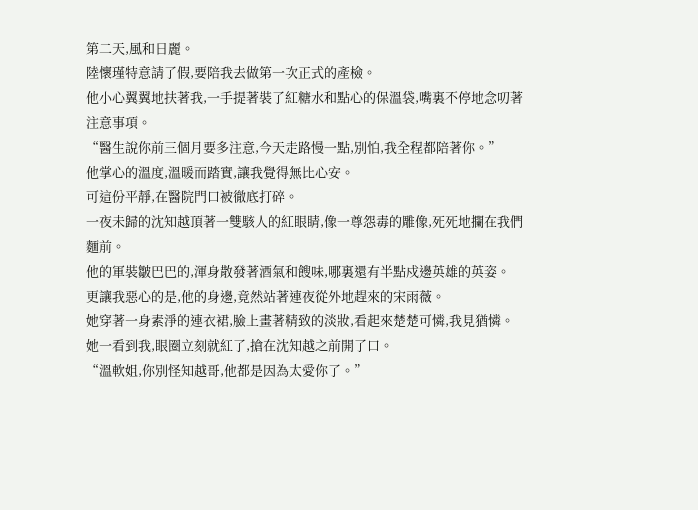第二天,風和日麗。
陸懷瑾特意請了假,要陪我去做第一次正式的產檢。
他小心翼翼地扶著我,一手提著裝了紅糖水和點心的保溫袋,嘴裏不停地念叨著注意事項。
“醫生說你前三個月要多注意,今天走路慢一點,別怕,我全程都陪著你。”
他掌心的溫度,溫暖而踏實,讓我覺得無比心安。
可這份平靜,在醫院門口被徹底打碎。
一夜未歸的沈知越頂著一雙駭人的紅眼睛,像一尊怨毒的雕像,死死地攔在我們麵前。
他的軍裝皺巴巴的,渾身散發著酒氣和餿味,哪裏還有半點戍邊英雄的英姿。
更讓我惡心的是,他的身邊,竟然站著連夜從外地趕來的宋雨薇。
她穿著一身素淨的連衣裙,臉上畫著精致的淡妝,看起來楚楚可憐,我見猶憐。
她一看到我,眼圈立刻就紅了,搶在沈知越之前開了口。
“溫軟姐,你別怪知越哥,他都是因為太愛你了。”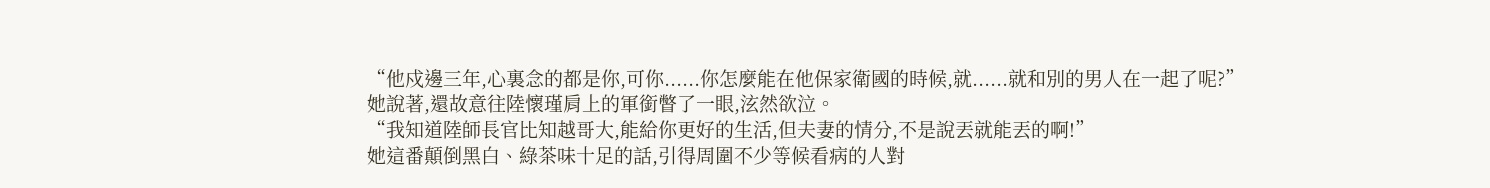“他戍邊三年,心裏念的都是你,可你......你怎麼能在他保家衛國的時候,就......就和別的男人在一起了呢?”
她說著,還故意往陸懷瑾肩上的軍銜瞥了一眼,泫然欲泣。
“我知道陸師長官比知越哥大,能給你更好的生活,但夫妻的情分,不是說丟就能丟的啊!”
她這番顛倒黑白、綠茶味十足的話,引得周圍不少等候看病的人對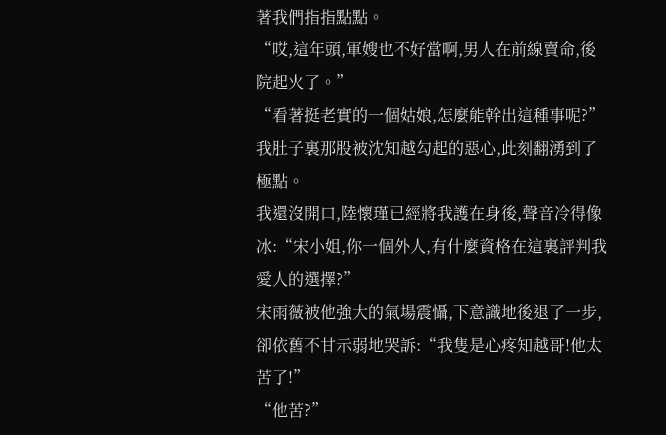著我們指指點點。
“哎,這年頭,軍嫂也不好當啊,男人在前線賣命,後院起火了。”
“看著挺老實的一個姑娘,怎麼能幹出這種事呢?”
我肚子裏那股被沈知越勾起的惡心,此刻翻湧到了極點。
我還沒開口,陸懷瑾已經將我護在身後,聲音冷得像冰:“宋小姐,你一個外人,有什麼資格在這裏評判我愛人的選擇?”
宋雨薇被他強大的氣場震懾,下意識地後退了一步,卻依舊不甘示弱地哭訴:“我隻是心疼知越哥!他太苦了!”
“他苦?”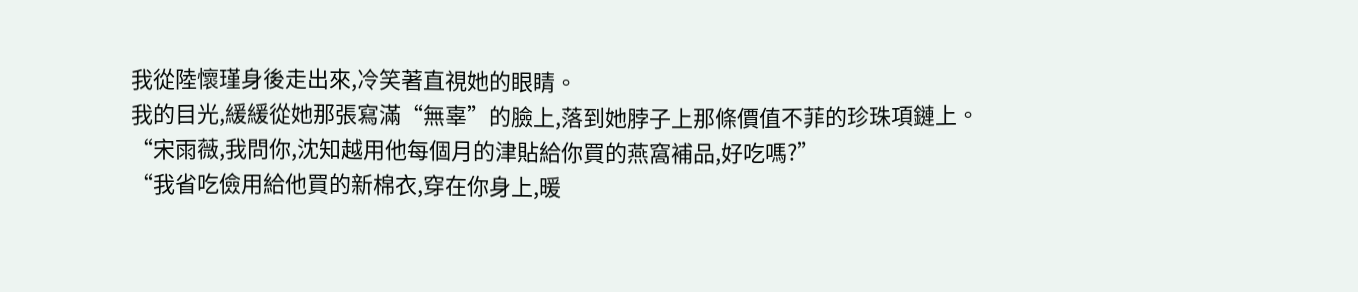我從陸懷瑾身後走出來,冷笑著直視她的眼睛。
我的目光,緩緩從她那張寫滿“無辜”的臉上,落到她脖子上那條價值不菲的珍珠項鏈上。
“宋雨薇,我問你,沈知越用他每個月的津貼給你買的燕窩補品,好吃嗎?”
“我省吃儉用給他買的新棉衣,穿在你身上,暖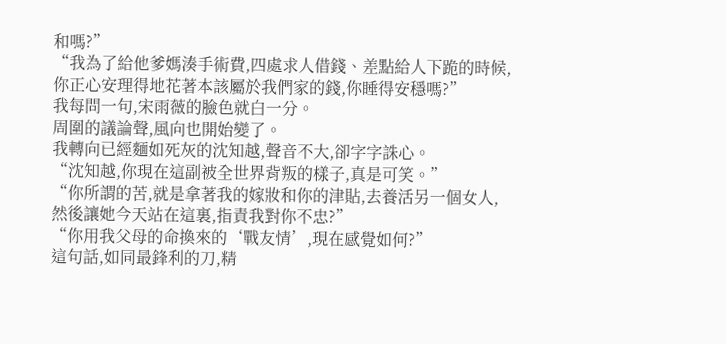和嗎?”
“我為了給他爹媽湊手術費,四處求人借錢、差點給人下跪的時候,你正心安理得地花著本該屬於我們家的錢,你睡得安穩嗎?”
我每問一句,宋雨薇的臉色就白一分。
周圍的議論聲,風向也開始變了。
我轉向已經麵如死灰的沈知越,聲音不大,卻字字誅心。
“沈知越,你現在這副被全世界背叛的樣子,真是可笑。”
“你所謂的苦,就是拿著我的嫁妝和你的津貼,去養活另一個女人,然後讓她今天站在這裏,指責我對你不忠?”
“你用我父母的命換來的‘戰友情’,現在感覺如何?”
這句話,如同最鋒利的刀,精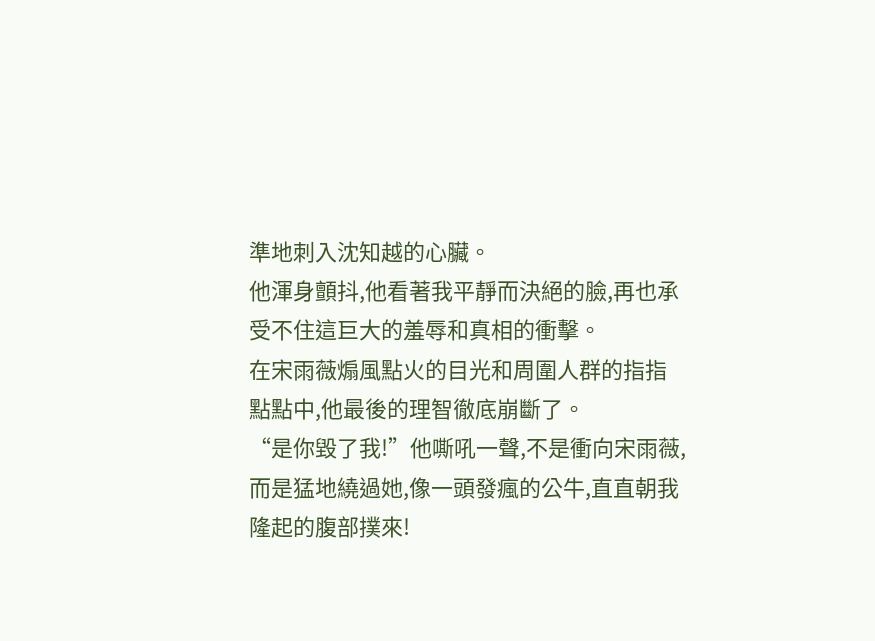準地刺入沈知越的心臟。
他渾身顫抖,他看著我平靜而決絕的臉,再也承受不住這巨大的羞辱和真相的衝擊。
在宋雨薇煽風點火的目光和周圍人群的指指點點中,他最後的理智徹底崩斷了。
“是你毀了我!”他嘶吼一聲,不是衝向宋雨薇,而是猛地繞過她,像一頭發瘋的公牛,直直朝我隆起的腹部撲來!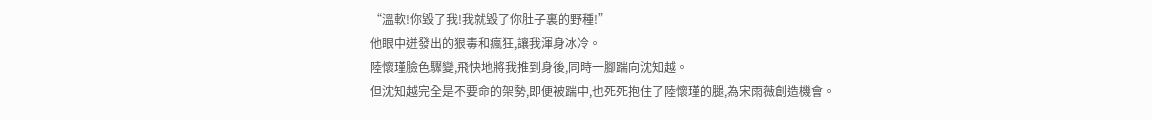“溫軟!你毀了我!我就毀了你肚子裏的野種!”
他眼中迸發出的狠毒和瘋狂,讓我渾身冰冷。
陸懷瑾臉色驟變,飛快地將我推到身後,同時一腳踹向沈知越。
但沈知越完全是不要命的架勢,即便被踹中,也死死抱住了陸懷瑾的腿,為宋雨薇創造機會。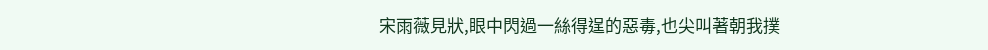宋雨薇見狀,眼中閃過一絲得逞的惡毒,也尖叫著朝我撲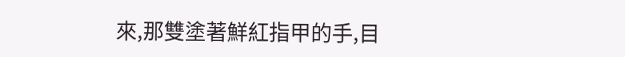來,那雙塗著鮮紅指甲的手,目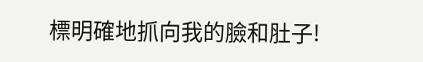標明確地抓向我的臉和肚子!